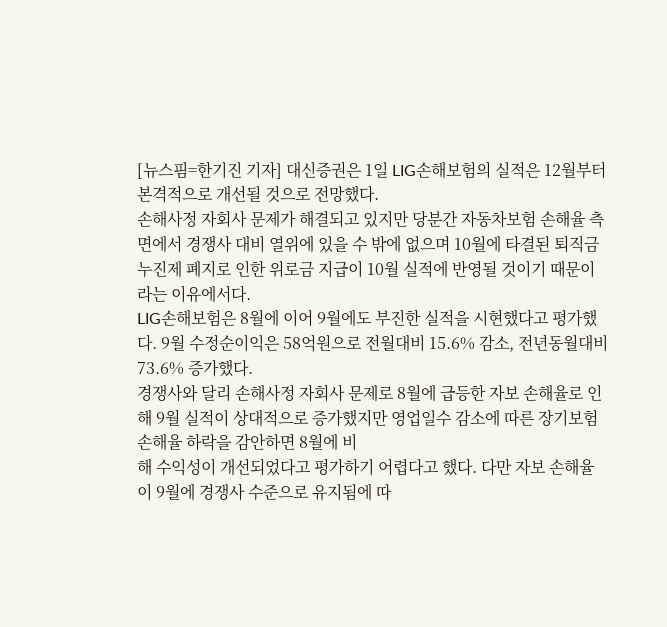[뉴스핌=한기진 기자] 대신증권은 1일 LIG손해보험의 실적은 12월부터 본격적으로 개선될 것으로 전망했다.
손해사정 자회사 문제가 해결되고 있지만 당분간 자동차보험 손해율 측면에서 경쟁사 대비 열위에 있을 수 밖에 없으며 10월에 타결된 퇴직금 누진제 폐지로 인한 위로금 지급이 10월 실적에 반영될 것이기 때문이라는 이유에서다.
LIG손해보험은 8월에 이어 9월에도 부진한 실적을 시현했다고 평가했다. 9월 수정순이익은 58억원으로 전월대비 15.6% 감소, 전년동월대비 73.6% 증가했다.
경쟁사와 달리 손해사정 자회사 문제로 8월에 급등한 자보 손해율로 인해 9월 실적이 상대적으로 증가했지만 영업일수 감소에 따른 장기보험 손해율 하락을 감안하면 8월에 비
해 수익성이 개선되었다고 평가하기 어렵다고 했다. 다만 자보 손해율이 9월에 경쟁사 수준으로 유지됨에 따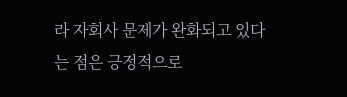라 자회사 문제가 완화되고 있다는 점은 긍정적으로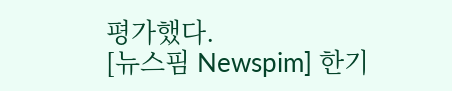평가했다.
[뉴스핌 Newspim] 한기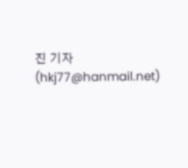진 기자 (hkj77@hanmail.net)